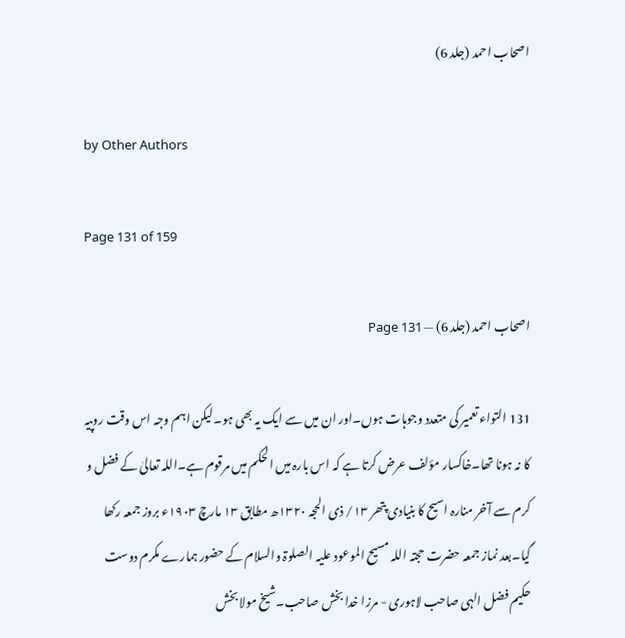اصحاب احمد (جلد 6)

by Other Authors

Page 131 of 159

اصحاب احمد (جلد 6) — Page 131

131 التواء تعمیر کی متعدد وجوہات ہوں۔اور ان میں سے ایک یہ بھی ہو۔لیکن اہم وجہ اس وقت روپیہ کا نہ ہونا تھا۔خاکسار مؤلف عرض کرتا ہے کہ اس بارہ میں الحکم میں مرقوم ہے۔اللہ تعالیٰ کے فضل و کرم سے آخر منارہ اسیح کا بنیادی پتھر ۱۳/ ذی الحجہ ۱۳۲۰ھ مطابق ۱۳ مارچ ۱۹۰۳ء بروز جمعہ رکھا گیا۔بعد نماز جمعہ حضرت حجتہ اللہ مسیح الموعود علیہ الصلوۃ والسلام کے حضور ہمارے مکرم دوست حکیم فضل الہی صاحب لاہوری - مرزا خدا بخش صاحب۔شیخ مولا بخش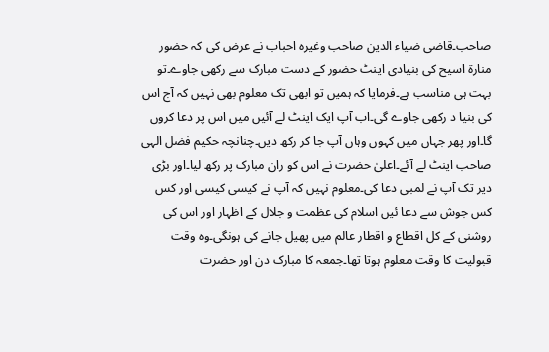صاحب۔قاضی ضیاء الدین صاحب وغیرہ احباب نے عرض کی کہ حضور منارۃ اسیح کی بنیادی اینٹ حضور کے دست مبارک سے رکھی جاوے۔تو بہت ہی مناسب ہے۔فرمایا کہ ہمیں تو ابھی تک معلوم بھی نہیں کہ آج اس کی بنیا د رکھی جاوے گی۔اب آپ ایک اینٹ لے آئیں میں اس پر دعا کروں گا۔اور پھر جہاں میں کہوں وہاں آپ جا کر رکھ دیں۔چنانچہ حکیم فضل الہی صاحب اینٹ لے آئے۔اعلیٰ حضرت نے اس کو ران مبارک پر رکھ لیا۔اور بڑی دیر تک آپ نے لمبی دعا کی۔معلوم نہیں کہ آپ نے کیسی کیسی اور کس کس جوش سے دعا ئیں اسلام کی عظمت و جلال کے اظہار اور اس کی روشنی کے کل اقطاع و اقطار عالم میں پھیل جانے کی ہونگی۔وہ وقت قبولیت کا وقت معلوم ہوتا تھا۔جمعہ کا مبارک دن اور حضرت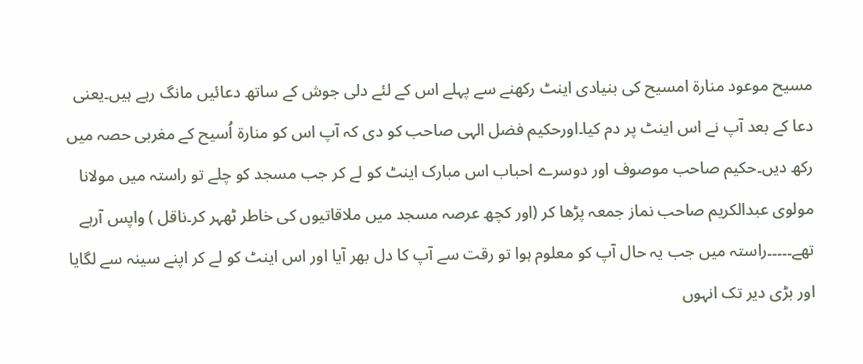مسیح موعود منارة امسیح کی بنیادی اینٹ رکھنے سے پہلے اس کے لئے دلی جوش کے ساتھ دعائیں مانگ رہے ہیں۔یعنی دعا کے بعد آپ نے اس اینٹ پر دم کیا۔اورحکیم فضل الہی صاحب کو دی کہ آپ اس کو منارۃ اُسیح کے مغربی حصہ میں رکھ دیں۔حکیم صاحب موصوف اور دوسرے احباب اس مبارک اینٹ کو لے کر جب مسجد کو چلے تو راستہ میں مولانا مولوی عبدالکریم صاحب نماز جمعہ پڑھا کر (اور کچھ عرصہ مسجد میں ملاقاتیوں کی خاطر ٹھہر کر۔ناقل ) واپس آرہے تھے۔۔۔۔۔راستہ میں جب یہ حال آپ کو معلوم ہوا تو رقت سے آپ کا دل بھر آیا اور اس اینٹ کو لے کر اپنے سینہ سے لگایا اور بڑی دیر تک انہوں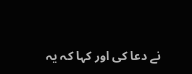نے دعا کی اور کہا کہ یہ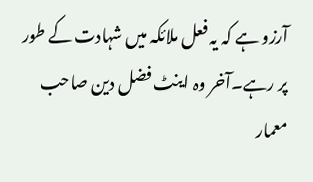آرزو ہے کہ یہ فعل ملائکہ میں شہادت کے طور پر رہے۔آخر وہ اینٹ فضل دین صاحب معمار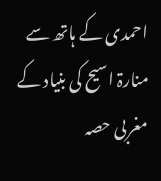احمدی کے ہاتھ سے منارۃ اسیح کی بنیاد کے مغربی حصہ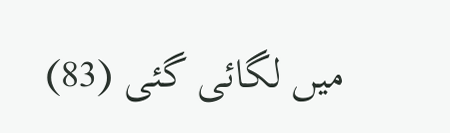میں لگائی گئی (83)